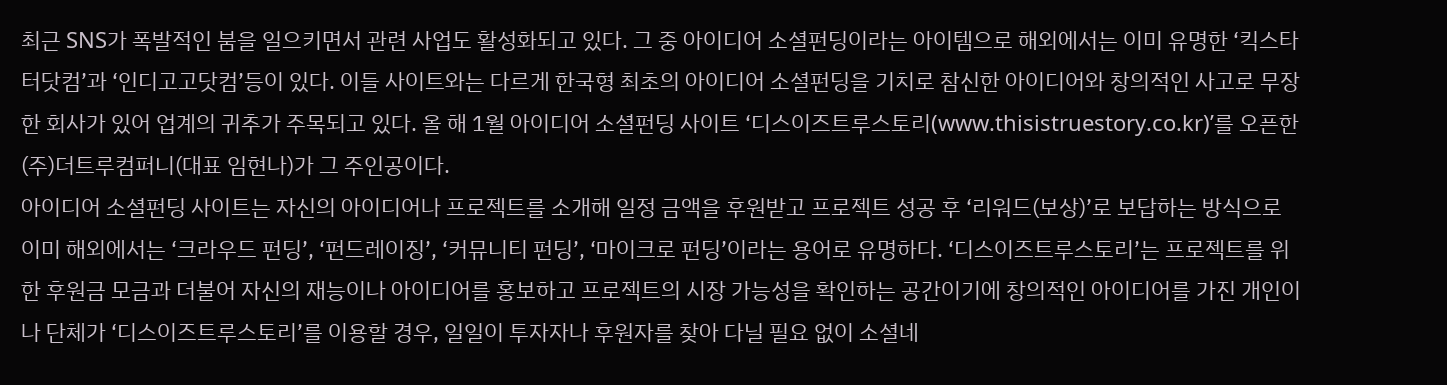최근 SNS가 폭발적인 붐을 일으키면서 관련 사업도 활성화되고 있다. 그 중 아이디어 소셜펀딩이라는 아이템으로 해외에서는 이미 유명한 ‘킥스타터닷컴’과 ‘인디고고닷컴’등이 있다. 이들 사이트와는 다르게 한국형 최초의 아이디어 소셜펀딩을 기치로 참신한 아이디어와 창의적인 사고로 무장한 회사가 있어 업계의 귀추가 주목되고 있다. 올 해 1월 아이디어 소셜펀딩 사이트 ‘디스이즈트루스토리(www.thisistruestory.co.kr)’를 오픈한 (주)더트루컴퍼니(대표 임현나)가 그 주인공이다.
아이디어 소셜펀딩 사이트는 자신의 아이디어나 프로젝트를 소개해 일정 금액을 후원받고 프로젝트 성공 후 ‘리워드(보상)’로 보답하는 방식으로 이미 해외에서는 ‘크라우드 펀딩’, ‘펀드레이징’, ‘커뮤니티 펀딩’, ‘마이크로 펀딩’이라는 용어로 유명하다. ‘디스이즈트루스토리’는 프로젝트를 위한 후원금 모금과 더불어 자신의 재능이나 아이디어를 홍보하고 프로젝트의 시장 가능성을 확인하는 공간이기에 창의적인 아이디어를 가진 개인이나 단체가 ‘디스이즈트루스토리’를 이용할 경우, 일일이 투자자나 후원자를 찾아 다닐 필요 없이 소셜네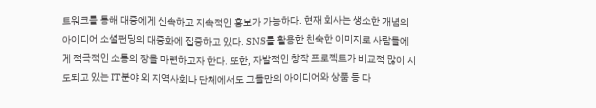트워크를 통해 대중에게 신속하고 지속적인 홍보가 가능하다. 현재 회사는 생소한 개념의 아이디어 소셜펀딩의 대중화에 집중하고 있다. SNS를 활용한 친숙한 이미지로 사람들에게 적극적인 소통의 장을 마련하고자 한다. 또한, 자발적인 창작 프로젝트가 비교적 많이 시도되고 있는 IT분야 외 지역사회나 단체에서도 그들만의 아이디어와 상품 등 다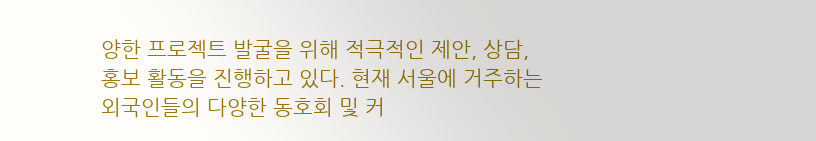양한 프로젝트 발굴을 위해 적극적인 제안, 상담, 홍보 활동을 진행하고 있다. 현재 서울에 거주하는 외국인들의 다양한 동호회 및 커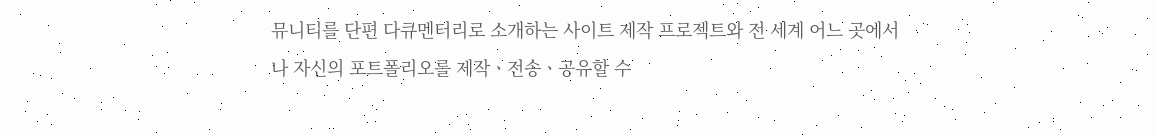뮤니티를 단편 다큐멘터리로 소개하는 사이트 제작 프로젝트와 전 세계 어느 곳에서나 자신의 포트폴리오를 제작ㆍ전송ㆍ공유할 수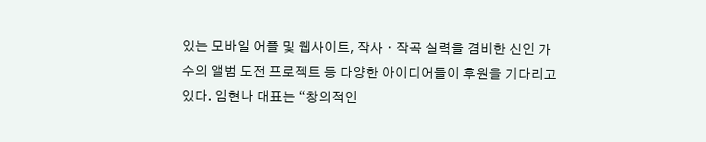있는 모바일 어플 및 웹사이트, 작사ㆍ작곡 실력을 겸비한 신인 가수의 앨범 도전 프로젝트 등 다양한 아이디어들이 후원을 기다리고 있다. 임현나 대표는 “창의적인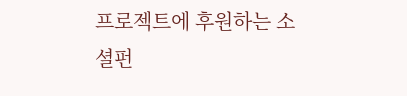프로젝트에 후원하는 소셜펀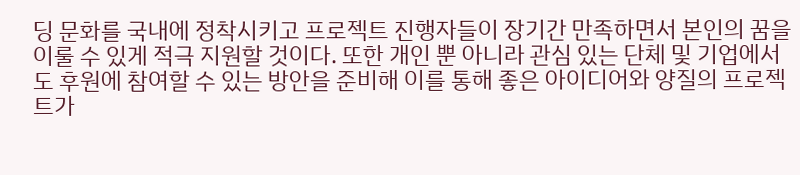딩 문화를 국내에 정착시키고 프로젝트 진행자들이 장기간 만족하면서 본인의 꿈을 이룰 수 있게 적극 지원할 것이다. 또한 개인 뿐 아니라 관심 있는 단체 및 기업에서도 후원에 참여할 수 있는 방안을 준비해 이를 통해 좋은 아이디어와 양질의 프로젝트가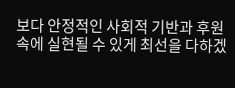보다 안정적인 사회적 기반과 후원 속에 실현될 수 있게 최선을 다하겠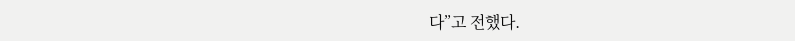다”고 전했다.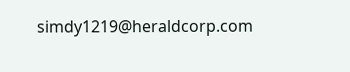simdy1219@heraldcorp.com